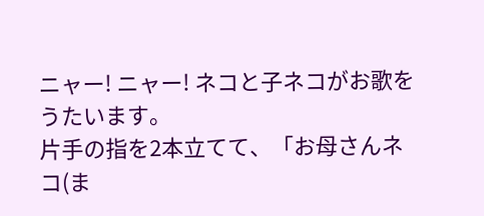ニャー! ニャー! ネコと子ネコがお歌をうたいます。
片手の指を2本立てて、「お母さんネコ(ま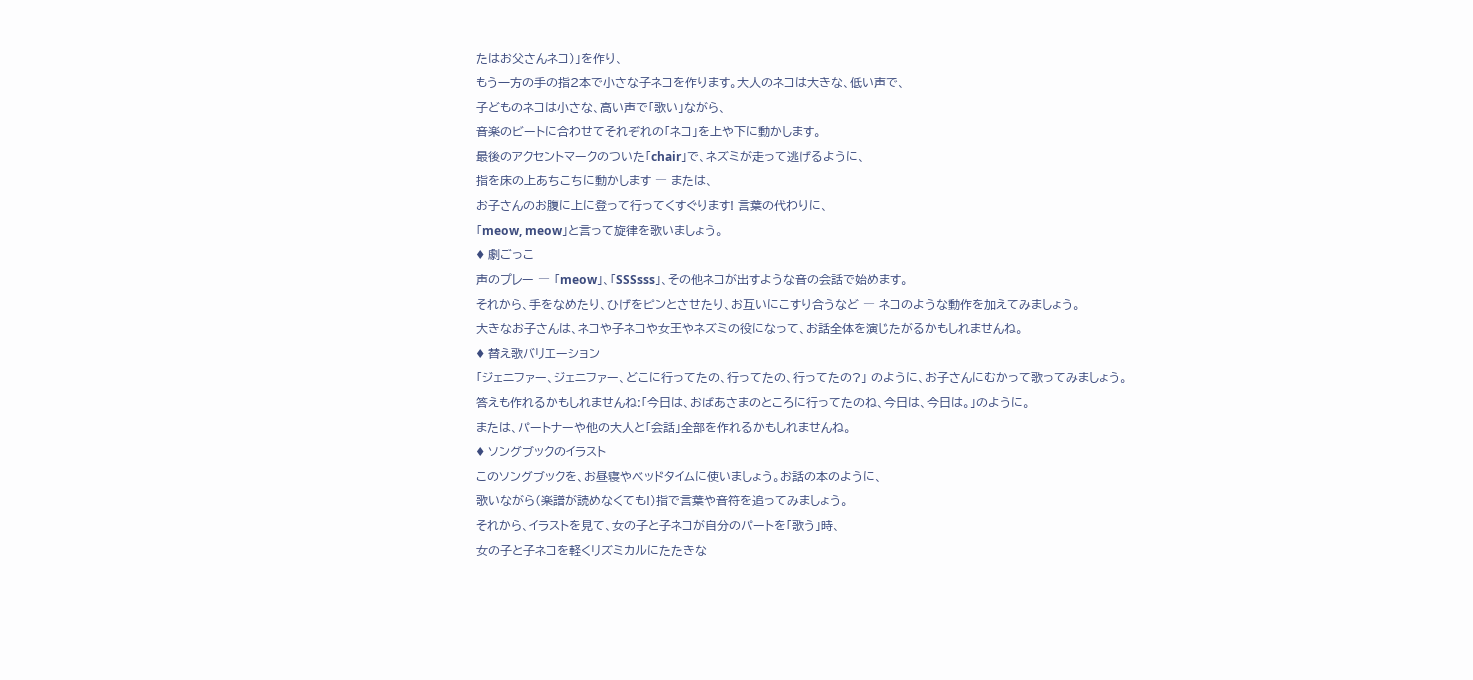たはお父さんネコ)」を作り、
もう一方の手の指2本で小さな子ネコを作ります。大人のネコは大きな、低い声で、
子どものネコは小さな、高い声で「歌い」ながら、
音楽のビートに合わせてそれぞれの「ネコ」を上や下に動かします。
最後のアクセントマークのついた「chair」で、ネズミが走って逃げるように、
指を床の上あちこちに動かします ― または、
お子さんのお腹に上に登って行ってくすぐります! 言葉の代わりに、
「meow, meow」と言って旋律を歌いましょう。
♦ 劇ごっこ
声のプレー ― 「meow」、「SSSsss」、その他ネコが出すような音の会話で始めます。
それから、手をなめたり、ひげをピンとさせたり、お互いにこすり合うなど ― ネコのような動作を加えてみましょう。
大きなお子さんは、ネコや子ネコや女王やネズミの役になって、お話全体を演じたがるかもしれませんね。
♦ 替え歌バリエーション
「ジェニファー、ジェニファー、どこに行ってたの、行ってたの、行ってたの?」 のように、お子さんにむかって歌ってみましょう。
答えも作れるかもしれませんね:「今日は、おばあさまのところに行ってたのね、今日は、今日は。」のように。
または、パートナーや他の大人と「会話」全部を作れるかもしれませんね。
♦ ソングブックのイラスト
このソングブックを、お昼寝やベッドタイムに使いましょう。お話の本のように、
歌いながら(楽譜が読めなくても!)指で言葉や音符を追ってみましょう。
それから、イラストを見て、女の子と子ネコが自分のパートを「歌う」時、
女の子と子ネコを軽くリズミカルにたたきな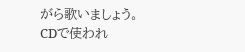がら歌いましょう。
CDで使われ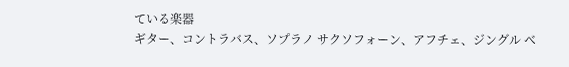ている楽器
ギター、コントラバス、ソプラノ サクソフォーン、アフチェ、ジングル ベ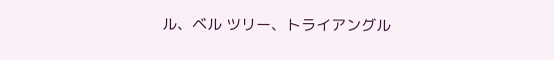ル、ベル ツリー、トライアングル